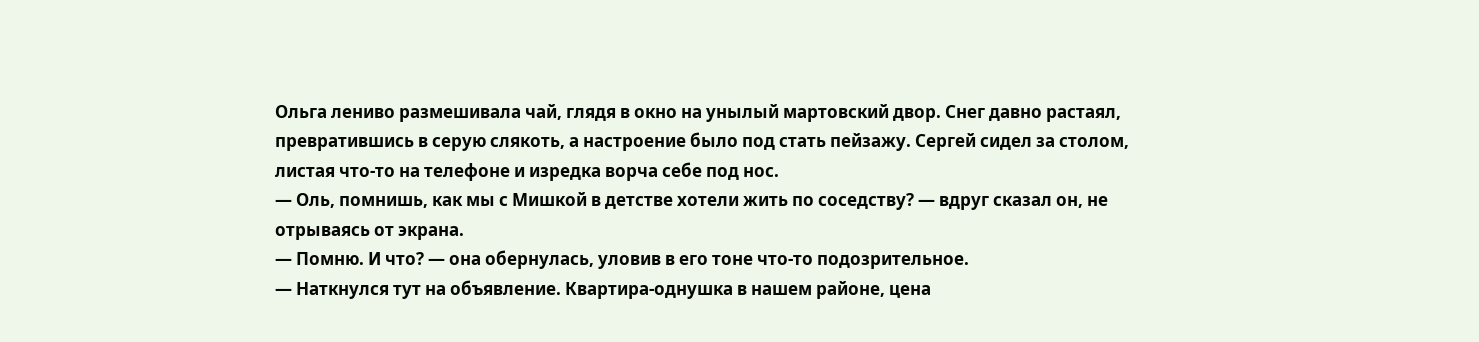Ольга лениво размешивала чай, глядя в окно на унылый мартовский двор. Снег давно растаял, превратившись в серую слякоть, а настроение было под стать пейзажу. Сергей сидел за столом, листая что-то на телефоне и изредка ворча себе под нос.
— Оль, помнишь, как мы с Мишкой в детстве хотели жить по соседству? — вдруг сказал он, не отрываясь от экрана.
— Помню. И что? — она обернулась, уловив в его тоне что-то подозрительное.
— Наткнулся тут на объявление. Квартира-однушка в нашем районе, цена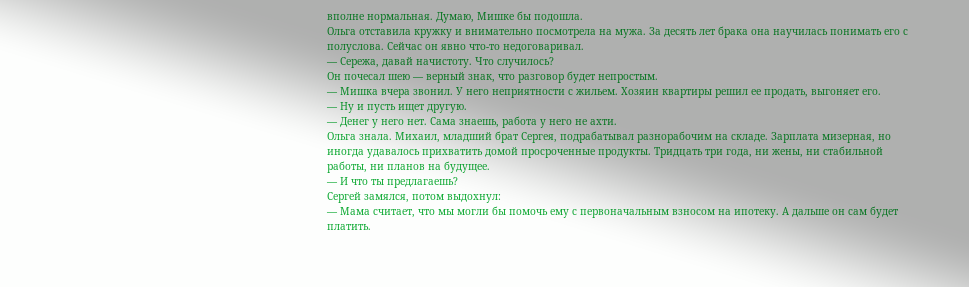вполне нормальная. Думаю, Мишке бы подошла.
Ольга отставила кружку и внимательно посмотрела на мужа. За десять лет брака она научилась понимать его с полуслова. Сейчас он явно что-то недоговаривал.
— Сережа, давай начистоту. Что случилось?
Он почесал шею — верный знак, что разговор будет непростым.
— Мишка вчера звонил. У него неприятности с жильем. Хозяин квартиры решил ее продать, выгоняет его.
— Ну и пусть ищет другую.
— Денег у него нет. Сама знаешь, работа у него не ахти.
Ольга знала. Михаил, младший брат Сергея, подрабатывал разнорабочим на складе. Зарплата мизерная, но иногда удавалось прихватить домой просроченные продукты. Тридцать три года, ни жены, ни стабильной работы, ни планов на будущее.
— И что ты предлагаешь?
Сергей замялся, потом выдохнул:
— Мама считает, что мы могли бы помочь ему с первоначальным взносом на ипотеку. А дальше он сам будет платить.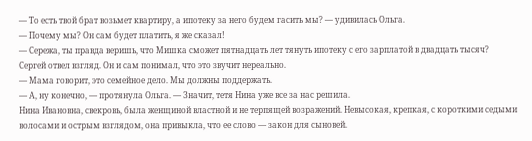— То есть твой брат возьмет квартиру, а ипотеку за него будем гасить мы? — удивилась Ольга.
— Почему мы? Он сам будет платить, я же сказал!
— Сережа, ты правда веришь, что Мишка сможет пятнадцать лет тянуть ипотеку с его зарплатой в двадцать тысяч?
Сергей отвел взгляд. Он и сам понимал, что это звучит нереально.
— Мама говорит, это семейное дело. Мы должны поддержать.
— А, ну конечно, — протянула Ольга. — Значит, тетя Нина уже все за нас решила.
Нина Ивановна, свекровь, была женщиной властной и не терпящей возражений. Невысокая, крепкая, с короткими седыми волосами и острым взглядом, она привыкла, что ее слово — закон для сыновей.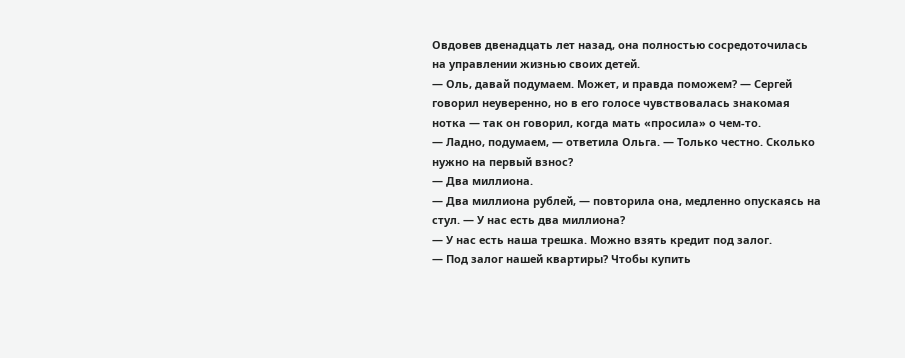Овдовев двенадцать лет назад, она полностью сосредоточилась на управлении жизнью своих детей.
— Оль, давай подумаем. Может, и правда поможем? — Сергей говорил неуверенно, но в его голосе чувствовалась знакомая нотка — так он говорил, когда мать «просила» о чем-то.
— Ладно, подумаем, — ответила Ольга. — Только честно. Сколько нужно на первый взнос?
— Два миллиона.
— Два миллиона рублей, — повторила она, медленно опускаясь на стул. — У нас есть два миллиона?
— У нас есть наша трешка. Можно взять кредит под залог.
— Под залог нашей квартиры? Чтобы купить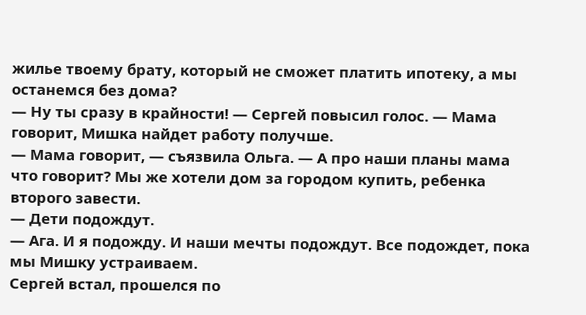жилье твоему брату, который не сможет платить ипотеку, а мы останемся без дома?
— Ну ты сразу в крайности! — Сергей повысил голос. — Мама говорит, Мишка найдет работу получше.
— Мама говорит, — съязвила Ольга. — А про наши планы мама что говорит? Мы же хотели дом за городом купить, ребенка второго завести.
— Дети подождут.
— Ага. И я подожду. И наши мечты подождут. Все подождет, пока мы Мишку устраиваем.
Сергей встал, прошелся по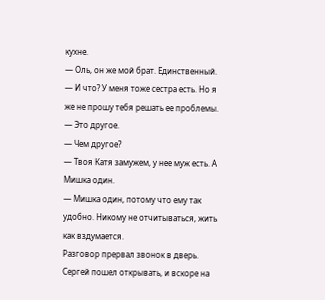кухне.
— Оль, он же мой брат. Единственный.
— И что? У меня тоже сестра есть. Но я же не прошу тебя решать ее проблемы.
— Это другое.
— Чем другое?
— Твоя Катя замужем, у нее муж есть. А Мишка один.
— Мишка один, потому что ему так удобно. Никому не отчитываться, жить как вздумается.
Разговор прервал звонок в дверь. Сергей пошел открывать, и вскоре на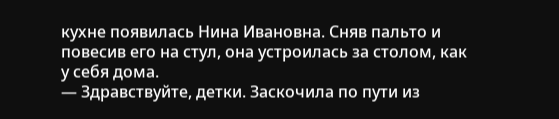кухне появилась Нина Ивановна. Сняв пальто и повесив его на стул, она устроилась за столом, как у себя дома.
— Здравствуйте, детки. Заскочила по пути из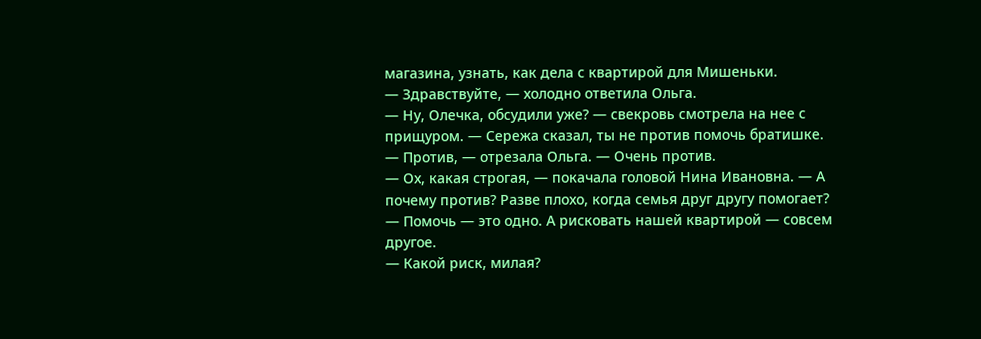магазина, узнать, как дела с квартирой для Мишеньки.
— Здравствуйте, — холодно ответила Ольга.
— Ну, Олечка, обсудили уже? — свекровь смотрела на нее с прищуром. — Сережа сказал, ты не против помочь братишке.
— Против, — отрезала Ольга. — Очень против.
— Ох, какая строгая, — покачала головой Нина Ивановна. — А почему против? Разве плохо, когда семья друг другу помогает?
— Помочь — это одно. А рисковать нашей квартирой — совсем другое.
— Какой риск, милая?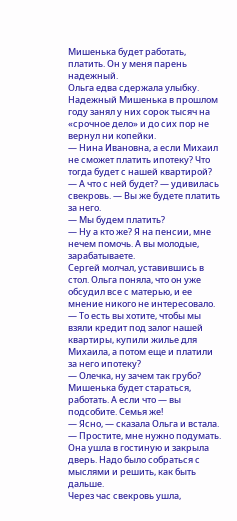Мишенька будет работать, платить. Он у меня парень надежный.
Ольга едва сдержала улыбку. Надежный Мишенька в прошлом году занял у них сорок тысяч на «срочное дело» и до сих пор не вернул ни копейки.
— Нина Ивановна, а если Михаил не сможет платить ипотеку? Что тогда будет с нашей квартирой?
— А что с ней будет? — удивилась свекровь. — Вы же будете платить за него.
— Мы будем платить?
— Ну а кто же? Я на пенсии, мне нечем помочь. А вы молодые, зарабатываете.
Сергей молчал, уставившись в стол. Ольга поняла, что он уже обсудил все с матерью, и ее мнение никого не интересовало.
— То есть вы хотите, чтобы мы взяли кредит под залог нашей квартиры, купили жилье для Михаила, а потом еще и платили за него ипотеку?
— Олечка, ну зачем так грубо? Мишенька будет стараться, работать. А если что — вы подсобите. Семья же!
— Ясно, — сказала Ольга и встала. — Простите, мне нужно подумать.
Она ушла в гостиную и закрыла дверь. Надо было собраться с мыслями и решить, как быть дальше.
Через час свекровь ушла,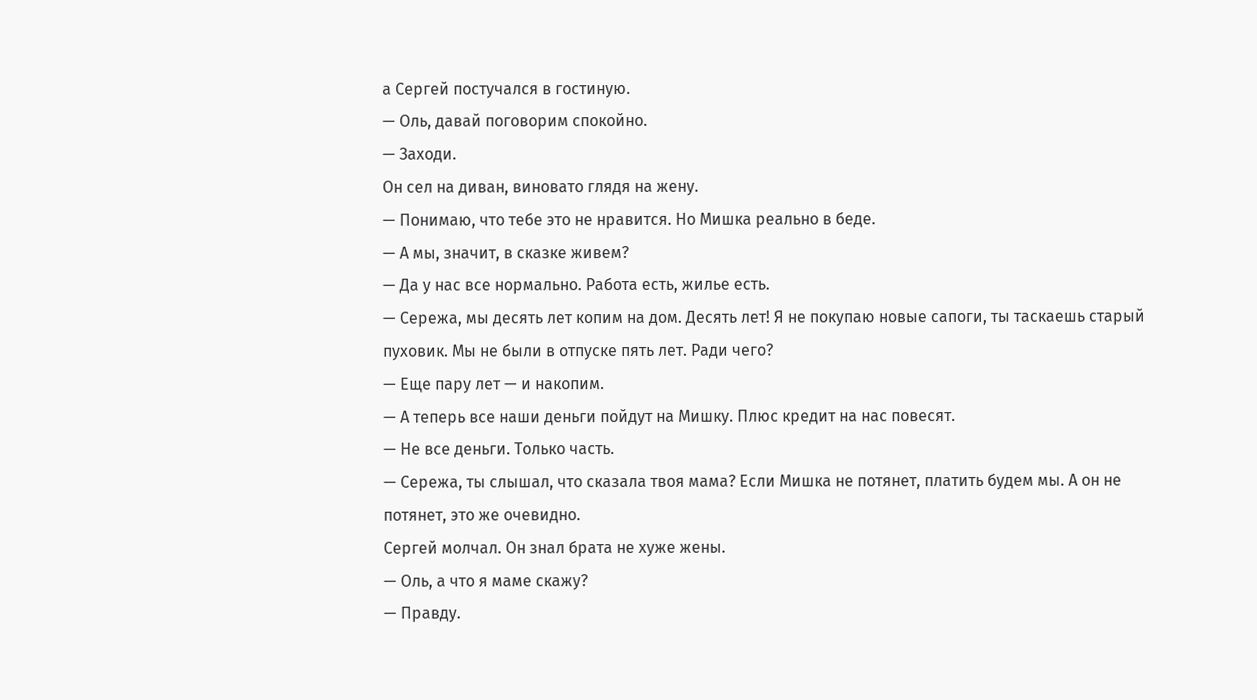а Сергей постучался в гостиную.
— Оль, давай поговорим спокойно.
— Заходи.
Он сел на диван, виновато глядя на жену.
— Понимаю, что тебе это не нравится. Но Мишка реально в беде.
— А мы, значит, в сказке живем?
— Да у нас все нормально. Работа есть, жилье есть.
— Сережа, мы десять лет копим на дом. Десять лет! Я не покупаю новые сапоги, ты таскаешь старый пуховик. Мы не были в отпуске пять лет. Ради чего?
— Еще пару лет — и накопим.
— А теперь все наши деньги пойдут на Мишку. Плюс кредит на нас повесят.
— Не все деньги. Только часть.
— Сережа, ты слышал, что сказала твоя мама? Если Мишка не потянет, платить будем мы. А он не потянет, это же очевидно.
Сергей молчал. Он знал брата не хуже жены.
— Оль, а что я маме скажу?
— Правду.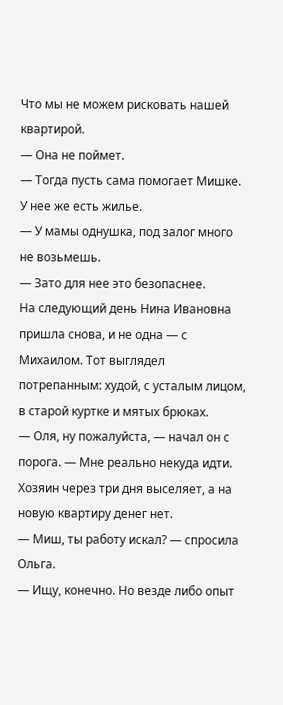Что мы не можем рисковать нашей квартирой.
— Она не поймет.
— Тогда пусть сама помогает Мишке. У нее же есть жилье.
— У мамы однушка, под залог много не возьмешь.
— Зато для нее это безопаснее.
На следующий день Нина Ивановна пришла снова, и не одна — с Михаилом. Тот выглядел потрепанным: худой, с усталым лицом, в старой куртке и мятых брюках.
— Оля, ну пожалуйста, — начал он с порога. — Мне реально некуда идти. Хозяин через три дня выселяет, а на новую квартиру денег нет.
— Миш, ты работу искал? — спросила Ольга.
— Ищу, конечно. Но везде либо опыт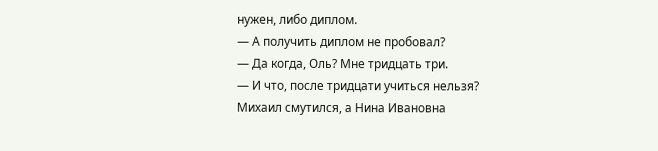нужен, либо диплом.
— А получить диплом не пробовал?
— Да когда, Оль? Мне тридцать три.
— И что, после тридцати учиться нельзя?
Михаил смутился, а Нина Ивановна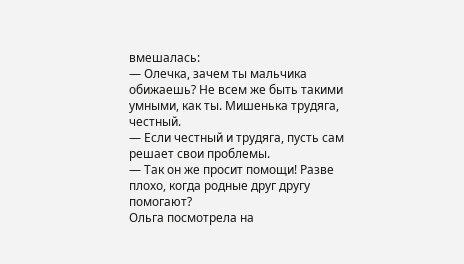вмешалась:
— Олечка, зачем ты мальчика обижаешь? Не всем же быть такими умными, как ты. Мишенька трудяга, честный.
— Если честный и трудяга, пусть сам решает свои проблемы.
— Так он же просит помощи! Разве плохо, когда родные друг другу помогают?
Ольга посмотрела на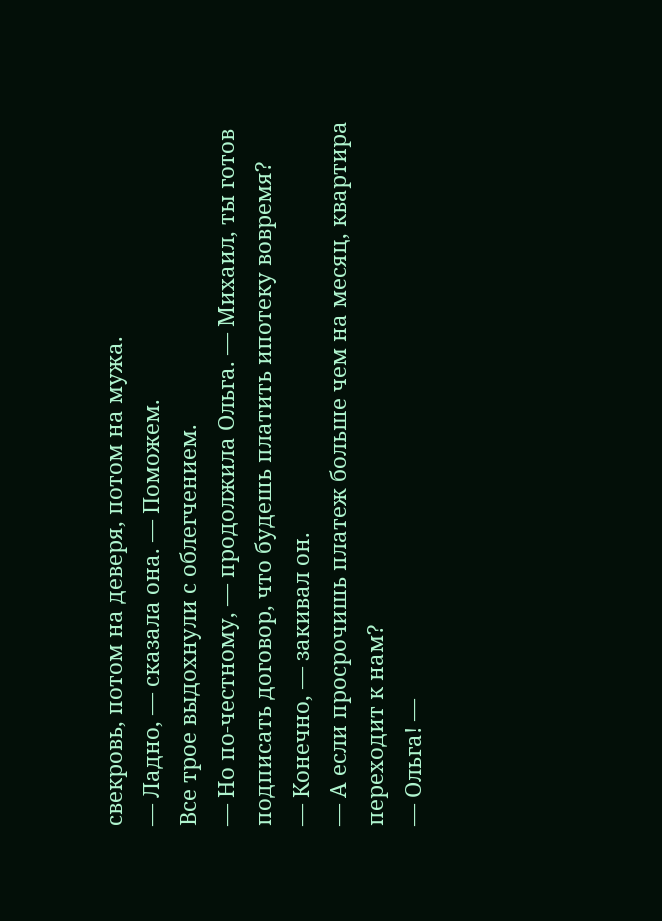свекровь, потом на деверя, потом на мужа.
— Ладно, — сказала она. — Поможем.
Все трое выдохнули с облегчением.
— Но по-честному, — продолжила Ольга. — Михаил, ты готов подписать договор, что будешь платить ипотеку вовремя?
— Конечно, — закивал он.
— А если просрочишь платеж больше чем на месяц, квартира переходит к нам?
— Ольга! —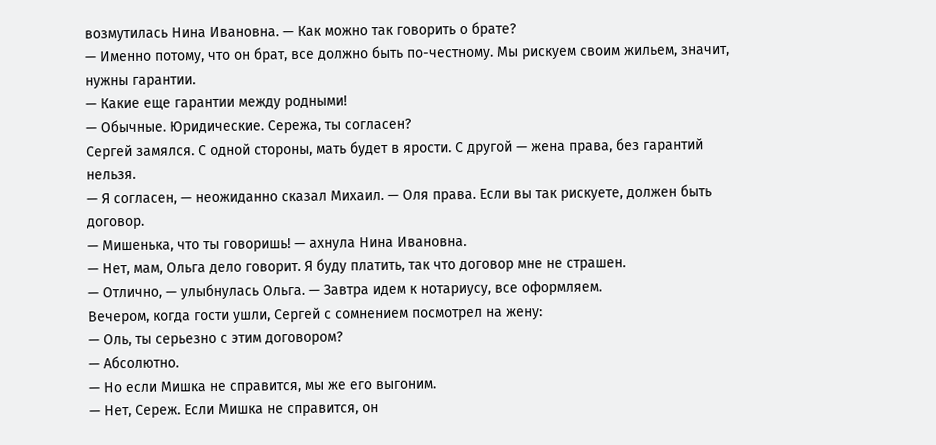возмутилась Нина Ивановна. — Как можно так говорить о брате?
— Именно потому, что он брат, все должно быть по-честному. Мы рискуем своим жильем, значит, нужны гарантии.
— Какие еще гарантии между родными!
— Обычные. Юридические. Сережа, ты согласен?
Сергей замялся. С одной стороны, мать будет в ярости. С другой — жена права, без гарантий нельзя.
— Я согласен, — неожиданно сказал Михаил. — Оля права. Если вы так рискуете, должен быть договор.
— Мишенька, что ты говоришь! — ахнула Нина Ивановна.
— Нет, мам, Ольга дело говорит. Я буду платить, так что договор мне не страшен.
— Отлично, — улыбнулась Ольга. — Завтра идем к нотариусу, все оформляем.
Вечером, когда гости ушли, Сергей с сомнением посмотрел на жену:
— Оль, ты серьезно с этим договором?
— Абсолютно.
— Но если Мишка не справится, мы же его выгоним.
— Нет, Сереж. Если Мишка не справится, он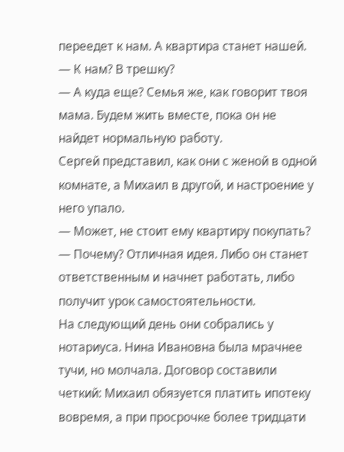переедет к нам. А квартира станет нашей.
— К нам? В трешку?
— А куда еще? Семья же, как говорит твоя мама. Будем жить вместе, пока он не найдет нормальную работу.
Сергей представил, как они с женой в одной комнате, а Михаил в другой, и настроение у него упало.
— Может, не стоит ему квартиру покупать?
— Почему? Отличная идея. Либо он станет ответственным и начнет работать, либо получит урок самостоятельности.
На следующий день они собрались у нотариуса. Нина Ивановна была мрачнее тучи, но молчала. Договор составили четкий: Михаил обязуется платить ипотеку вовремя, а при просрочке более тридцати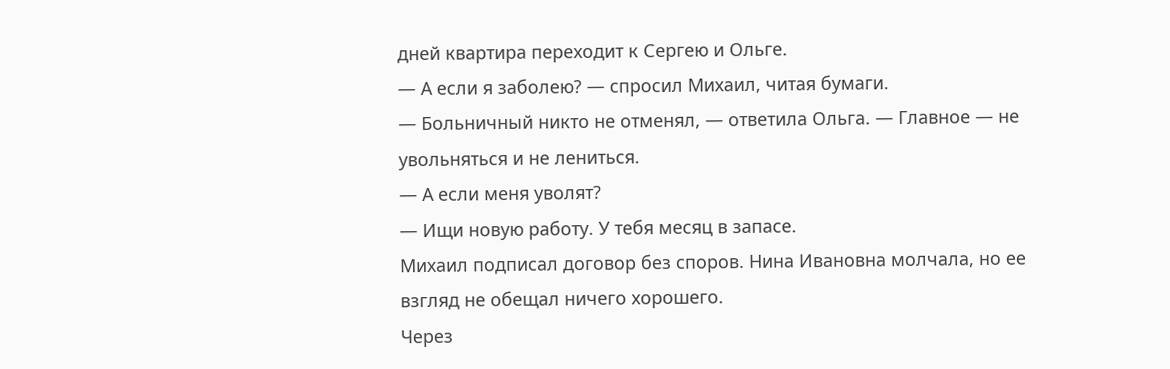дней квартира переходит к Сергею и Ольге.
— А если я заболею? — спросил Михаил, читая бумаги.
— Больничный никто не отменял, — ответила Ольга. — Главное — не увольняться и не лениться.
— А если меня уволят?
— Ищи новую работу. У тебя месяц в запасе.
Михаил подписал договор без споров. Нина Ивановна молчала, но ее взгляд не обещал ничего хорошего.
Через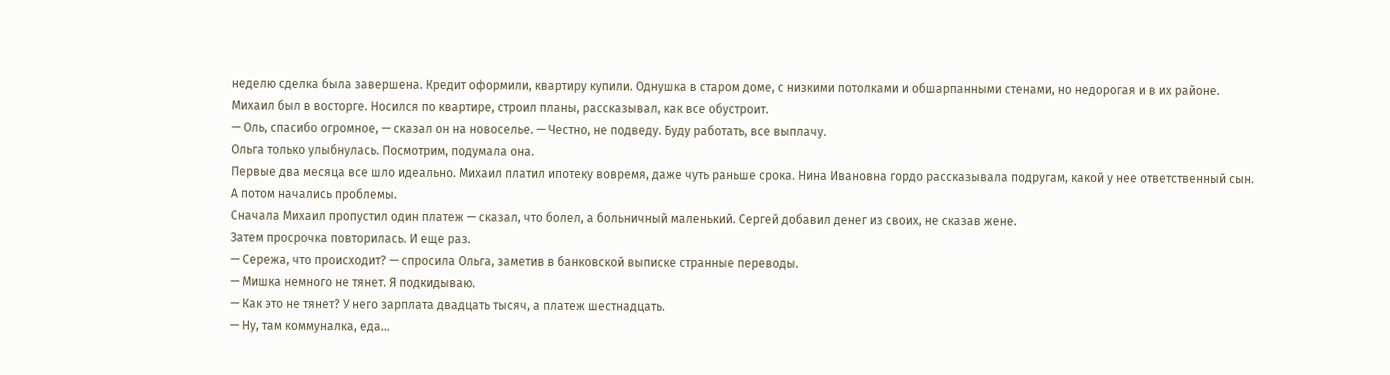неделю сделка была завершена. Кредит оформили, квартиру купили. Однушка в старом доме, с низкими потолками и обшарпанными стенами, но недорогая и в их районе.
Михаил был в восторге. Носился по квартире, строил планы, рассказывал, как все обустроит.
— Оль, спасибо огромное, — сказал он на новоселье. — Честно, не подведу. Буду работать, все выплачу.
Ольга только улыбнулась. Посмотрим, подумала она.
Первые два месяца все шло идеально. Михаил платил ипотеку вовремя, даже чуть раньше срока. Нина Ивановна гордо рассказывала подругам, какой у нее ответственный сын.
А потом начались проблемы.
Сначала Михаил пропустил один платеж — сказал, что болел, а больничный маленький. Сергей добавил денег из своих, не сказав жене.
Затем просрочка повторилась. И еще раз.
— Сережа, что происходит? — спросила Ольга, заметив в банковской выписке странные переводы.
— Мишка немного не тянет. Я подкидываю.
— Как это не тянет? У него зарплата двадцать тысяч, а платеж шестнадцать.
— Ну, там коммуналка, еда…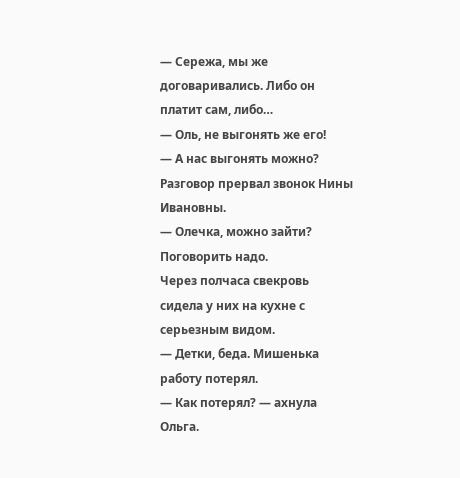— Сережа, мы же договаривались. Либо он платит сам, либо…
— Оль, не выгонять же его!
— А нас выгонять можно?
Разговор прервал звонок Нины Ивановны.
— Олечка, можно зайти? Поговорить надо.
Через полчаса свекровь сидела у них на кухне с серьезным видом.
— Детки, беда. Мишенька работу потерял.
— Как потерял? — ахнула Ольга.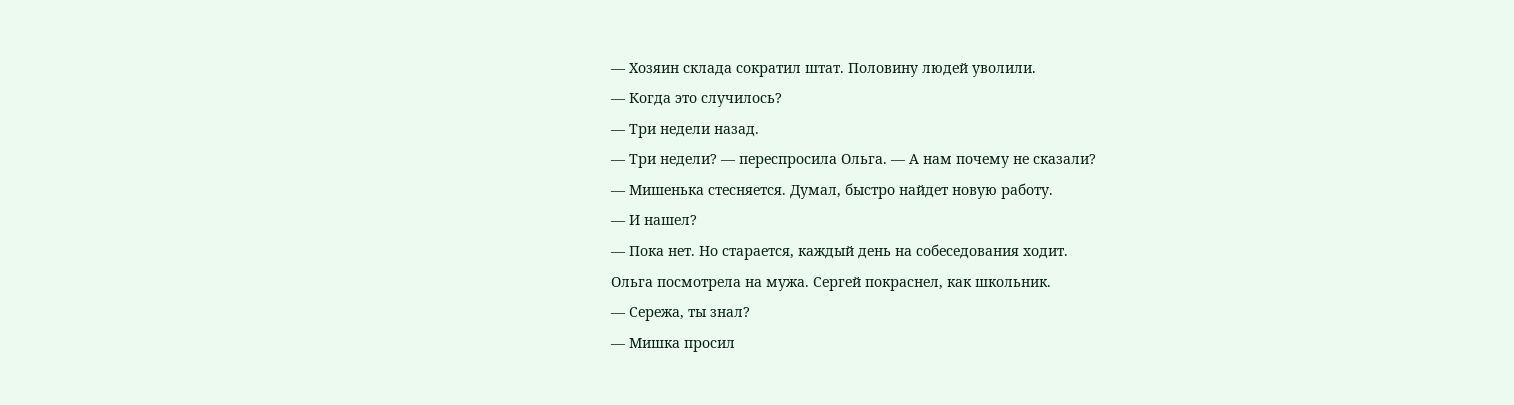— Хозяин склада сократил штат. Половину людей уволили.
— Когда это случилось?
— Три недели назад.
— Три недели? — переспросила Ольга. — А нам почему не сказали?
— Мишенька стесняется. Думал, быстро найдет новую работу.
— И нашел?
— Пока нет. Но старается, каждый день на собеседования ходит.
Ольга посмотрела на мужа. Сергей покраснел, как школьник.
— Сережа, ты знал?
— Мишка просил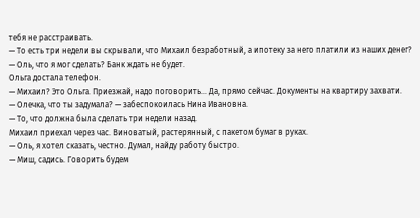тебя не расстраивать.
— То есть три недели вы скрывали, что Михаил безработный, а ипотеку за него платили из наших денег?
— Оль, что я мог сделать? Банк ждать не будет.
Ольга достала телефон.
— Михаил? Это Ольга. Приезжай, надо поговорить… Да, прямо сейчас. Документы на квартиру захвати.
— Олечка, что ты задумала? — забеспокоилась Нина Ивановна.
— То, что должна была сделать три недели назад.
Михаил приехал через час. Виноватый, растерянный, с пакетом бумаг в руках.
— Оль, я хотел сказать, честно. Думал, найду работу быстро.
— Миш, садись. Говорить будем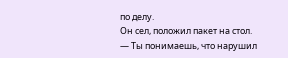по делу.
Он сел, положил пакет на стол.
— Ты понимаешь, что нарушил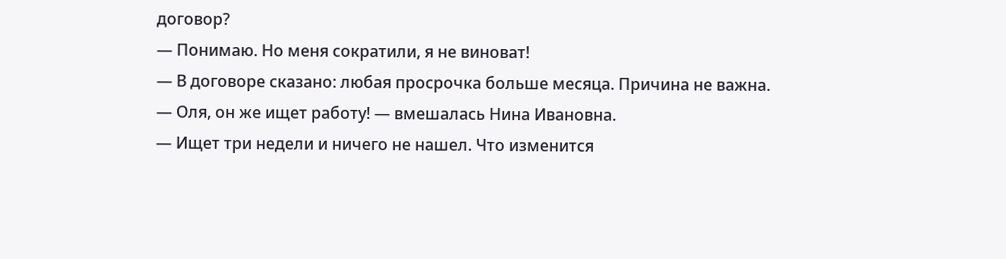договор?
— Понимаю. Но меня сократили, я не виноват!
— В договоре сказано: любая просрочка больше месяца. Причина не важна.
— Оля, он же ищет работу! — вмешалась Нина Ивановна.
— Ищет три недели и ничего не нашел. Что изменится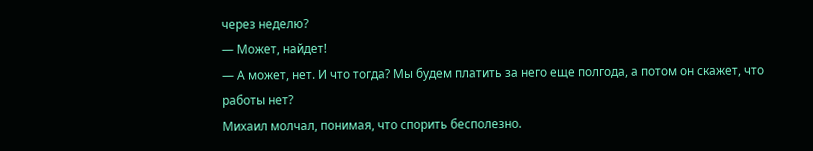через неделю?
— Может, найдет!
— А может, нет. И что тогда? Мы будем платить за него еще полгода, а потом он скажет, что работы нет?
Михаил молчал, понимая, что спорить бесполезно.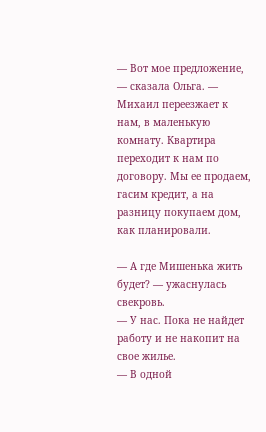— Вот мое предложение, — сказала Ольга. — Михаил переезжает к нам, в маленькую комнату. Квартира переходит к нам по договору. Мы ее продаем, гасим кредит, а на разницу покупаем дом, как планировали.

— А где Мишенька жить будет? — ужаснулась свекровь.
— У нас. Пока не найдет работу и не накопит на свое жилье.
— В одной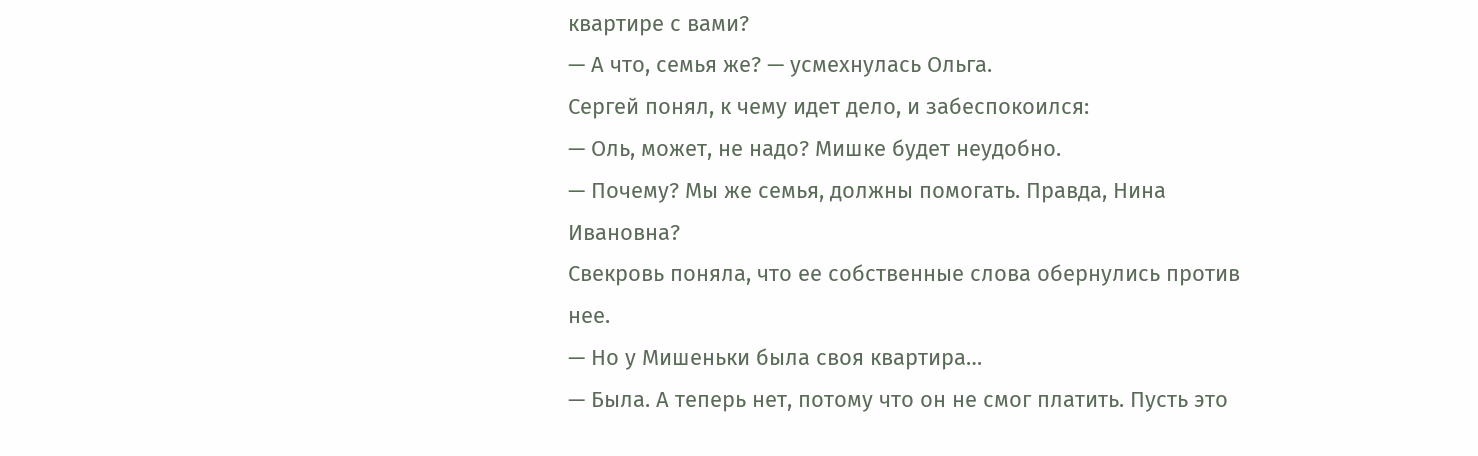квартире с вами?
— А что, семья же? — усмехнулась Ольга.
Сергей понял, к чему идет дело, и забеспокоился:
— Оль, может, не надо? Мишке будет неудобно.
— Почему? Мы же семья, должны помогать. Правда, Нина Ивановна?
Свекровь поняла, что ее собственные слова обернулись против нее.
— Но у Мишеньки была своя квартира…
— Была. А теперь нет, потому что он не смог платить. Пусть это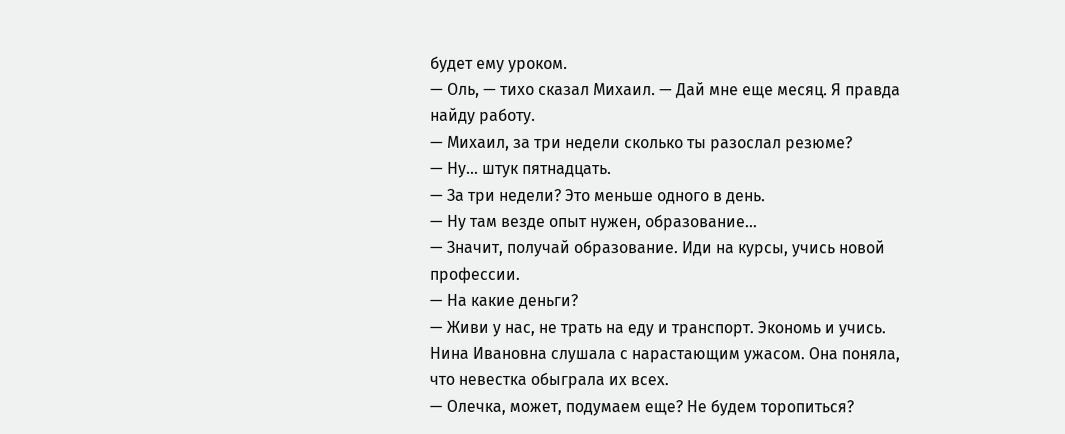будет ему уроком.
— Оль, — тихо сказал Михаил. — Дай мне еще месяц. Я правда найду работу.
— Михаил, за три недели сколько ты разослал резюме?
— Ну… штук пятнадцать.
— За три недели? Это меньше одного в день.
— Ну там везде опыт нужен, образование…
— Значит, получай образование. Иди на курсы, учись новой профессии.
— На какие деньги?
— Живи у нас, не трать на еду и транспорт. Экономь и учись.
Нина Ивановна слушала с нарастающим ужасом. Она поняла, что невестка обыграла их всех.
— Олечка, может, подумаем еще? Не будем торопиться?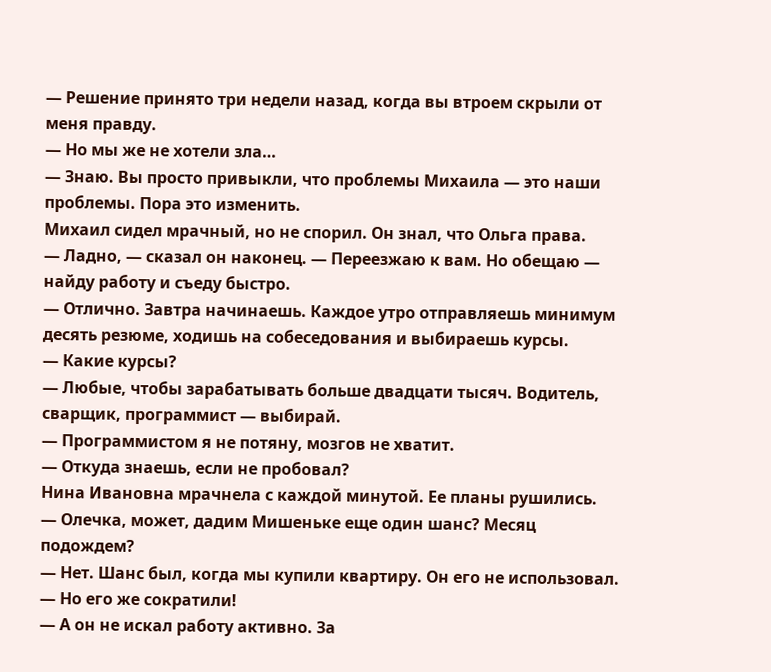— Решение принято три недели назад, когда вы втроем скрыли от меня правду.
— Но мы же не хотели зла…
— Знаю. Вы просто привыкли, что проблемы Михаила — это наши проблемы. Пора это изменить.
Михаил сидел мрачный, но не спорил. Он знал, что Ольга права.
— Ладно, — сказал он наконец. — Переезжаю к вам. Но обещаю — найду работу и съеду быстро.
— Отлично. Завтра начинаешь. Каждое утро отправляешь минимум десять резюме, ходишь на собеседования и выбираешь курсы.
— Какие курсы?
— Любые, чтобы зарабатывать больше двадцати тысяч. Водитель, сварщик, программист — выбирай.
— Программистом я не потяну, мозгов не хватит.
— Откуда знаешь, если не пробовал?
Нина Ивановна мрачнела с каждой минутой. Ее планы рушились.
— Олечка, может, дадим Мишеньке еще один шанс? Месяц подождем?
— Нет. Шанс был, когда мы купили квартиру. Он его не использовал.
— Но его же сократили!
— А он не искал работу активно. За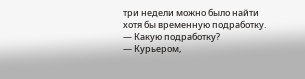три недели можно было найти хотя бы временную подработку.
— Какую подработку?
— Курьером,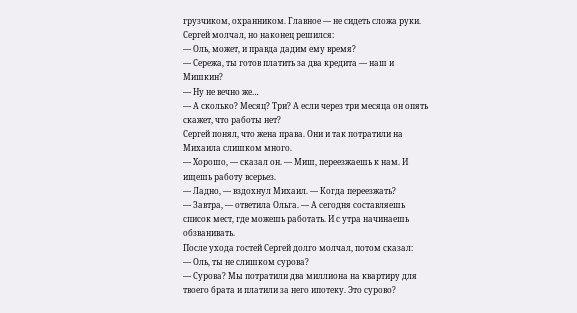грузчиком, охранником. Главное — не сидеть сложа руки.
Сергей молчал, но наконец решился:
— Оль, может, и правда дадим ему время?
— Сережа, ты готов платить за два кредита — наш и Мишкин?
— Ну не вечно же…
— А сколько? Месяц? Три? А если через три месяца он опять скажет, что работы нет?
Сергей понял, что жена права. Они и так потратили на Михаила слишком много.
— Хорошо, — сказал он. — Миш, переезжаешь к нам. И ищешь работу всерьез.
— Ладно, — вздохнул Михаил. — Когда переезжать?
— Завтра, — ответила Ольга. — А сегодня составляешь список мест, где можешь работать. И с утра начинаешь обзванивать.
После ухода гостей Сергей долго молчал, потом сказал:
— Оль, ты не слишком сурова?
— Сурова? Мы потратили два миллиона на квартиру для твоего брата и платили за него ипотеку. Это сурово?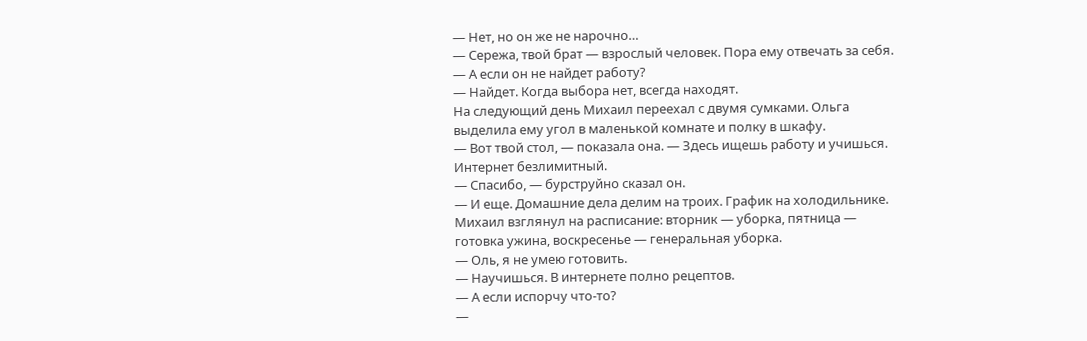— Нет, но он же не нарочно…
— Сережа, твой брат — взрослый человек. Пора ему отвечать за себя.
— А если он не найдет работу?
— Найдет. Когда выбора нет, всегда находят.
На следующий день Михаил переехал с двумя сумками. Ольга выделила ему угол в маленькой комнате и полку в шкафу.
— Вот твой стол, — показала она. — Здесь ищешь работу и учишься. Интернет безлимитный.
— Спасибо, — бурструйно сказал он.
— И еще. Домашние дела делим на троих. График на холодильнике.
Михаил взглянул на расписание: вторник — уборка, пятница — готовка ужина, воскресенье — генеральная уборка.
— Оль, я не умею готовить.
— Научишься. В интернете полно рецептов.
— А если испорчу что-то?
—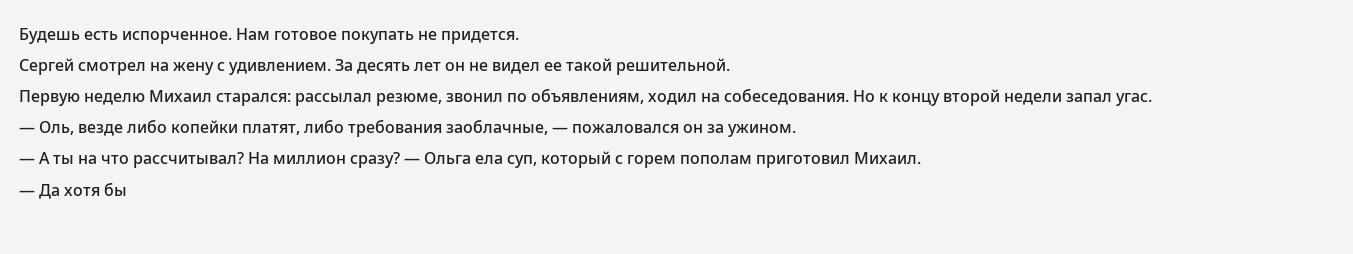Будешь есть испорченное. Нам готовое покупать не придется.
Сергей смотрел на жену с удивлением. За десять лет он не видел ее такой решительной.
Первую неделю Михаил старался: рассылал резюме, звонил по объявлениям, ходил на собеседования. Но к концу второй недели запал угас.
— Оль, везде либо копейки платят, либо требования заоблачные, — пожаловался он за ужином.
— А ты на что рассчитывал? На миллион сразу? — Ольга ела суп, который с горем пополам приготовил Михаил.
— Да хотя бы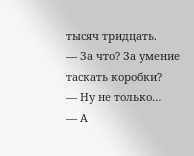тысяч тридцать.
— За что? За умение таскать коробки?
— Ну не только…
— А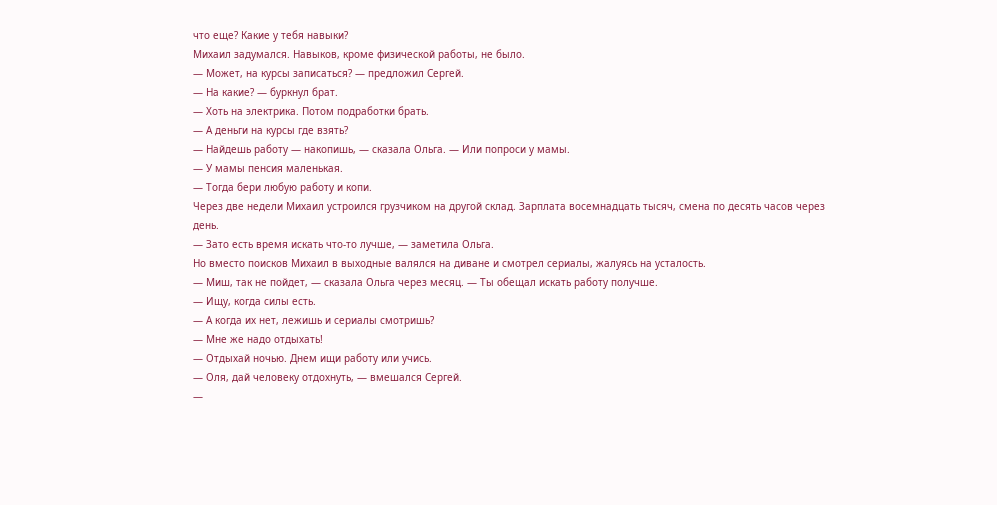что еще? Какие у тебя навыки?
Михаил задумался. Навыков, кроме физической работы, не было.
— Может, на курсы записаться? — предложил Сергей.
— На какие? — буркнул брат.
— Хоть на электрика. Потом подработки брать.
— А деньги на курсы где взять?
— Найдешь работу — накопишь, — сказала Ольга. — Или попроси у мамы.
— У мамы пенсия маленькая.
— Тогда бери любую работу и копи.
Через две недели Михаил устроился грузчиком на другой склад. Зарплата восемнадцать тысяч, смена по десять часов через день.
— Зато есть время искать что-то лучше, — заметила Ольга.
Но вместо поисков Михаил в выходные валялся на диване и смотрел сериалы, жалуясь на усталость.
— Миш, так не пойдет, — сказала Ольга через месяц. — Ты обещал искать работу получше.
— Ищу, когда силы есть.
— А когда их нет, лежишь и сериалы смотришь?
— Мне же надо отдыхать!
— Отдыхай ночью. Днем ищи работу или учись.
— Оля, дай человеку отдохнуть, — вмешался Сергей.
—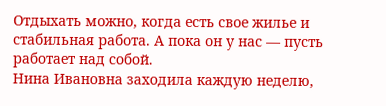Отдыхать можно, когда есть свое жилье и стабильная работа. А пока он у нас — пусть работает над собой.
Нина Ивановна заходила каждую неделю,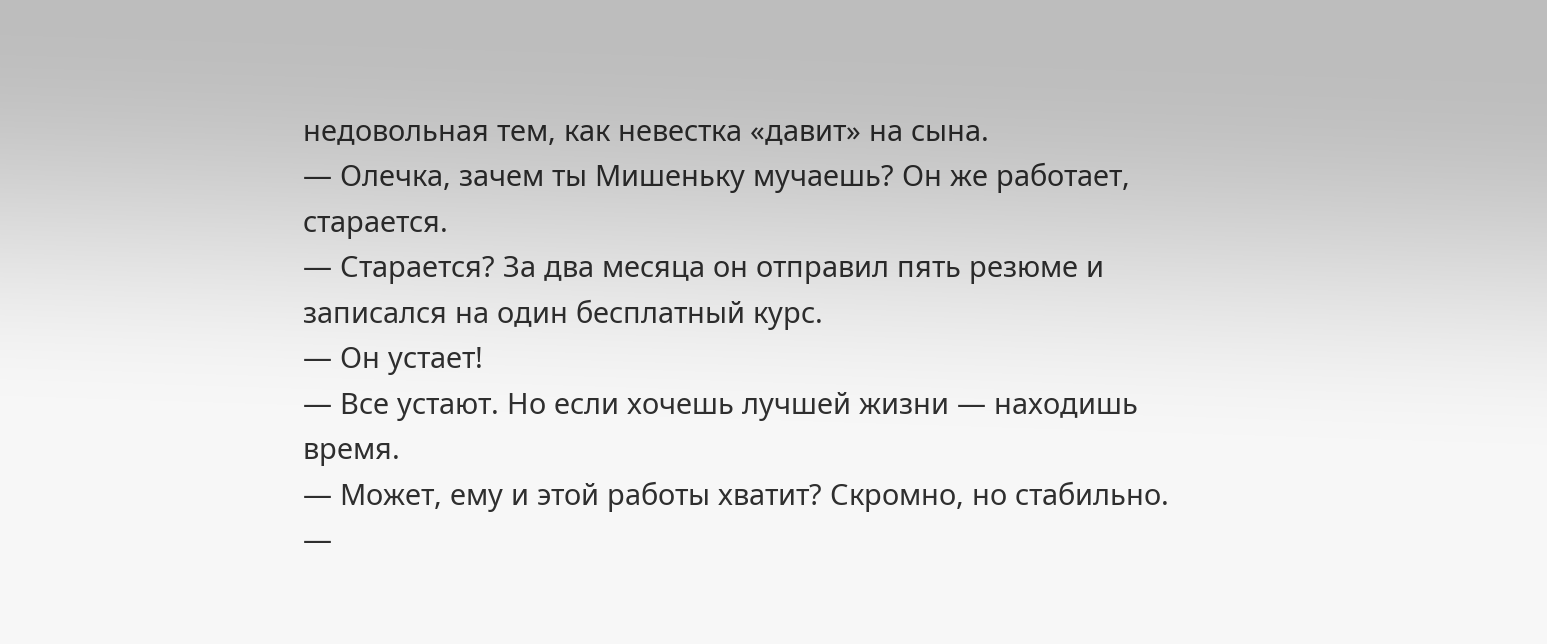недовольная тем, как невестка «давит» на сына.
— Олечка, зачем ты Мишеньку мучаешь? Он же работает, старается.
— Старается? За два месяца он отправил пять резюме и записался на один бесплатный курс.
— Он устает!
— Все устают. Но если хочешь лучшей жизни — находишь время.
— Может, ему и этой работы хватит? Скромно, но стабильно.
—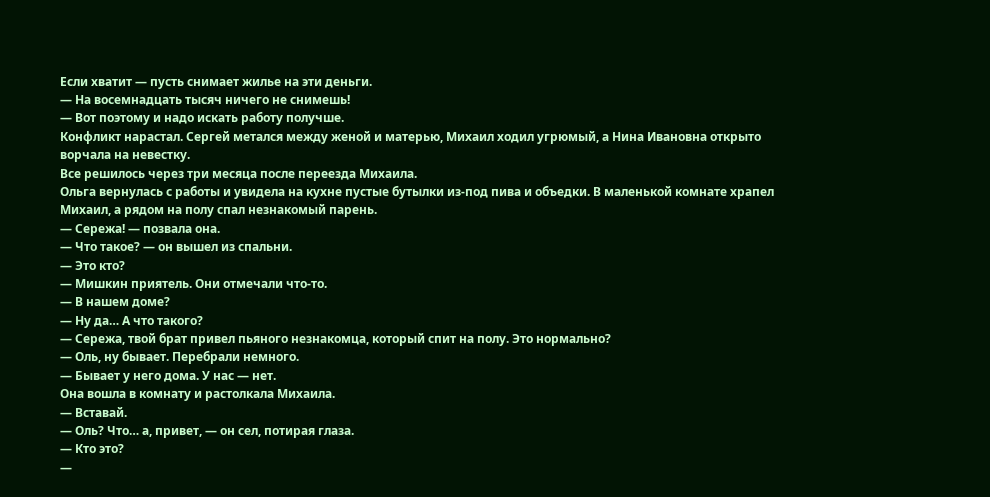Если хватит — пусть снимает жилье на эти деньги.
— На восемнадцать тысяч ничего не снимешь!
— Вот поэтому и надо искать работу получше.
Конфликт нарастал. Сергей метался между женой и матерью, Михаил ходил угрюмый, а Нина Ивановна открыто ворчала на невестку.
Все решилось через три месяца после переезда Михаила.
Ольга вернулась с работы и увидела на кухне пустые бутылки из-под пива и объедки. В маленькой комнате храпел Михаил, а рядом на полу спал незнакомый парень.
— Сережа! — позвала она.
— Что такое? — он вышел из спальни.
— Это кто?
— Мишкин приятель. Они отмечали что-то.
— В нашем доме?
— Ну да… А что такого?
— Сережа, твой брат привел пьяного незнакомца, который спит на полу. Это нормально?
— Оль, ну бывает. Перебрали немного.
— Бывает у него дома. У нас — нет.
Она вошла в комнату и растолкала Михаила.
— Вставай.
— Оль? Что… а, привет, — он сел, потирая глаза.
— Кто это?
—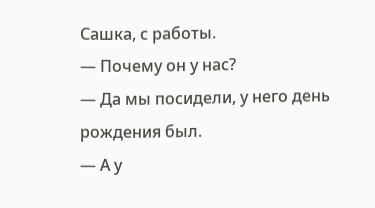Сашка, с работы.
— Почему он у нас?
— Да мы посидели, у него день рождения был.
— А у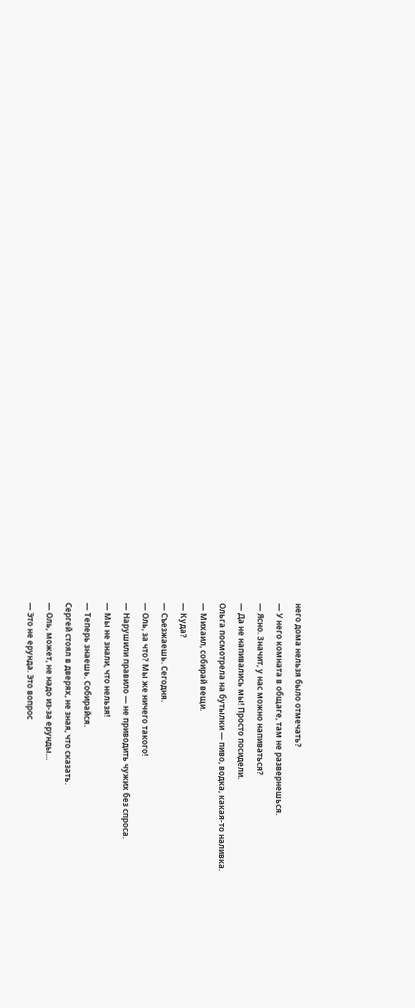него дома нельзя было отмечать?
— У него комната в общаге, там не развернешься.
— Ясно. Значит, у нас можно напиваться?
— Да не напивались мы! Просто посидели.
Ольга посмотрела на бутылки — пиво, водка, какая-то наливка.
— Михаил, собирай вещи.
— Куда?
— Съезжаешь. Сегодня.
— Оль, за что? Мы же ничего такого!
— Нарушили правило — не приводить чужих без спроса.
— Мы не знали, что нельзя!
— Теперь знаешь. Собирайся.
Сергей стоял в дверях, не зная, что сказать.
— Оль, может, не надо из-за ерунды…
— Это не ерунда. Это вопрос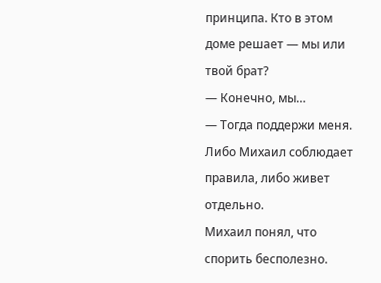принципа. Кто в этом доме решает — мы или твой брат?
— Конечно, мы…
— Тогда поддержи меня. Либо Михаил соблюдает правила, либо живет отдельно.
Михаил понял, что спорить бесполезно.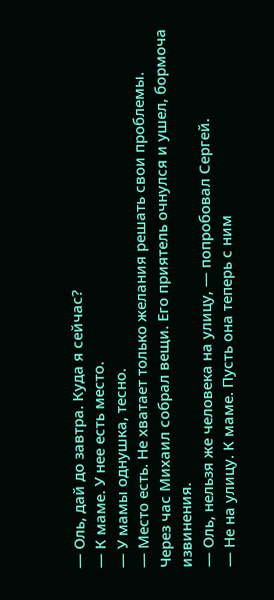— Оль, дай до завтра. Куда я сейчас?
— К маме. У нее есть место.
— У мамы однушка, тесно.
— Место есть. Не хватает только желания решать свои проблемы.
Через час Михаил собрал вещи. Его приятель очнулся и ушел, бормоча извинения.
— Оль, нельзя же человека на улицу, — попробовал Сергей.
— Не на улицу. К маме. Пусть она теперь с ним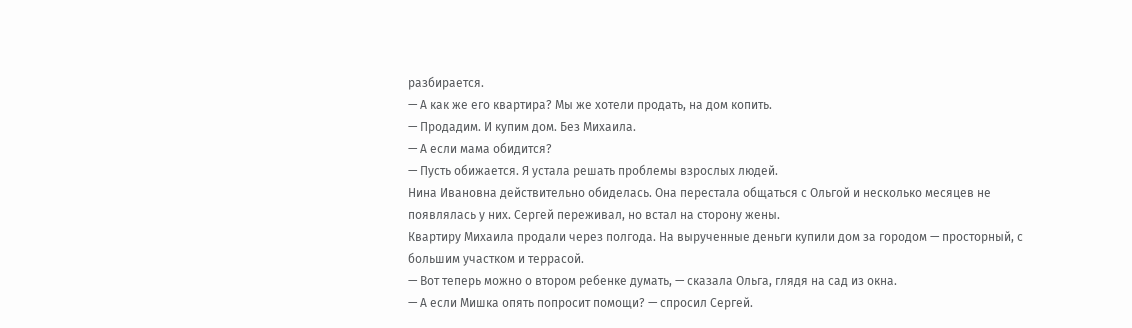разбирается.
— А как же его квартира? Мы же хотели продать, на дом копить.
— Продадим. И купим дом. Без Михаила.
— А если мама обидится?
— Пусть обижается. Я устала решать проблемы взрослых людей.
Нина Ивановна действительно обиделась. Она перестала общаться с Ольгой и несколько месяцев не появлялась у них. Сергей переживал, но встал на сторону жены.
Квартиру Михаила продали через полгода. На вырученные деньги купили дом за городом — просторный, с большим участком и террасой.
— Вот теперь можно о втором ребенке думать, — сказала Ольга, глядя на сад из окна.
— А если Мишка опять попросит помощи? — спросил Сергей.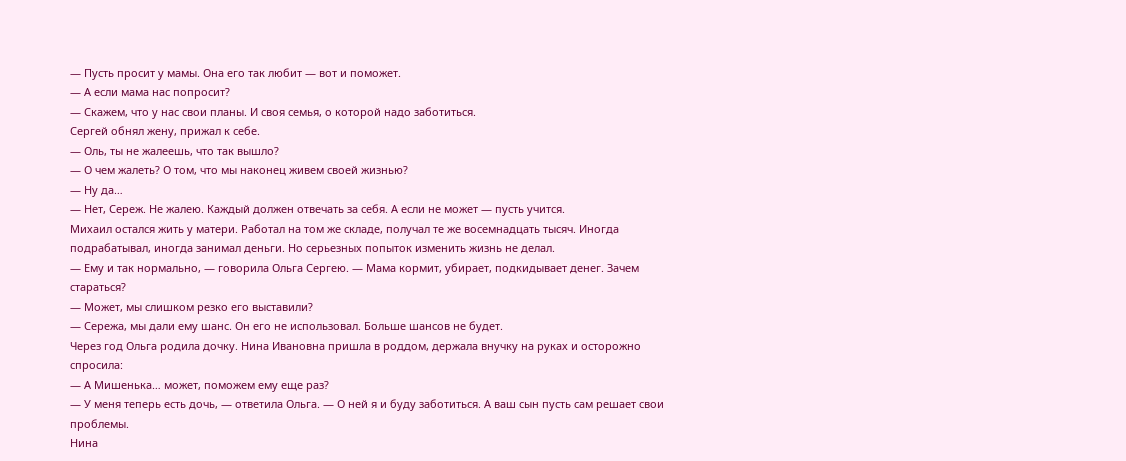— Пусть просит у мамы. Она его так любит — вот и поможет.
— А если мама нас попросит?
— Скажем, что у нас свои планы. И своя семья, о которой надо заботиться.
Сергей обнял жену, прижал к себе.
— Оль, ты не жалеешь, что так вышло?
— О чем жалеть? О том, что мы наконец живем своей жизнью?
— Ну да…
— Нет, Сереж. Не жалею. Каждый должен отвечать за себя. А если не может — пусть учится.
Михаил остался жить у матери. Работал на том же складе, получал те же восемнадцать тысяч. Иногда подрабатывал, иногда занимал деньги. Но серьезных попыток изменить жизнь не делал.
— Ему и так нормально, — говорила Ольга Сергею. — Мама кормит, убирает, подкидывает денег. Зачем стараться?
— Может, мы слишком резко его выставили?
— Сережа, мы дали ему шанс. Он его не использовал. Больше шансов не будет.
Через год Ольга родила дочку. Нина Ивановна пришла в роддом, держала внучку на руках и осторожно спросила:
— А Мишенька… может, поможем ему еще раз?
— У меня теперь есть дочь, — ответила Ольга. — О ней я и буду заботиться. А ваш сын пусть сам решает свои проблемы.
Нина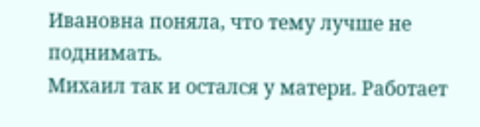Ивановна поняла, что тему лучше не поднимать.
Михаил так и остался у матери. Работает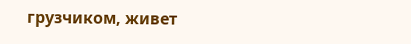грузчиком, живет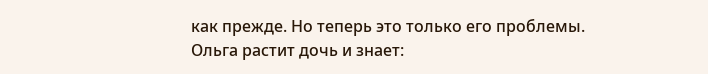как прежде. Но теперь это только его проблемы.
Ольга растит дочь и знает: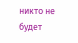никто не будет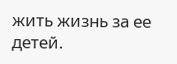жить жизнь за ее детей.